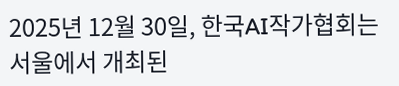2025년 12월 30일, 한국AI작가협회는 서울에서 개최된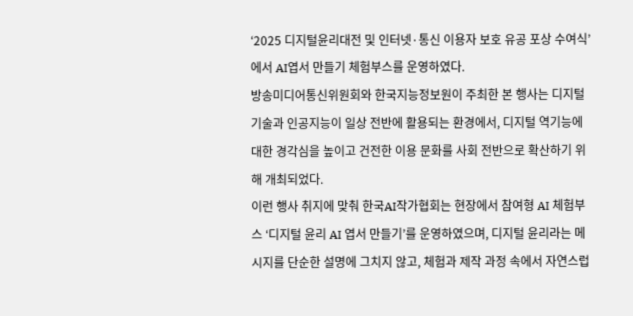‘2025 디지털윤리대전 및 인터넷·통신 이용자 보호 유공 포상 수여식’에서 AI엽서 만들기 체험부스를 운영하였다.
방송미디어통신위원회와 한국지능정보원이 주최한 본 행사는 디지털 기술과 인공지능이 일상 전반에 활용되는 환경에서, 디지털 역기능에 대한 경각심을 높이고 건전한 이용 문화를 사회 전반으로 확산하기 위해 개최되었다.
이런 행사 취지에 맞춰 한국AI작가협회는 현장에서 참여형 AI 체험부스 ‘디지털 윤리 AI 엽서 만들기’를 운영하였으며, 디지털 윤리라는 메시지를 단순한 설명에 그치지 않고, 체험과 제작 과정 속에서 자연스럽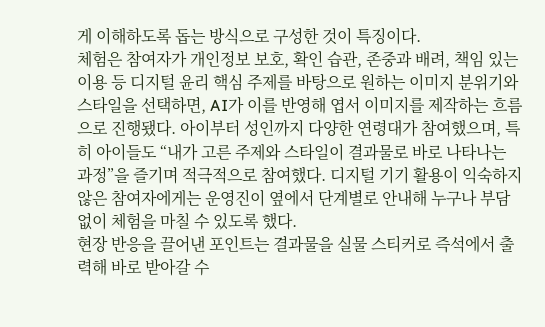게 이해하도록 돕는 방식으로 구성한 것이 특징이다.
체험은 참여자가 개인정보 보호, 확인 습관, 존중과 배려, 책임 있는 이용 등 디지털 윤리 핵심 주제를 바탕으로 원하는 이미지 분위기와 스타일을 선택하면, AI가 이를 반영해 엽서 이미지를 제작하는 흐름으로 진행됐다. 아이부터 성인까지 다양한 연령대가 참여했으며, 특히 아이들도 “내가 고른 주제와 스타일이 결과물로 바로 나타나는 과정”을 즐기며 적극적으로 참여했다. 디지털 기기 활용이 익숙하지 않은 참여자에게는 운영진이 옆에서 단계별로 안내해 누구나 부담 없이 체험을 마칠 수 있도록 했다.
현장 반응을 끌어낸 포인트는 결과물을 실물 스티커로 즉석에서 출력해 바로 받아갈 수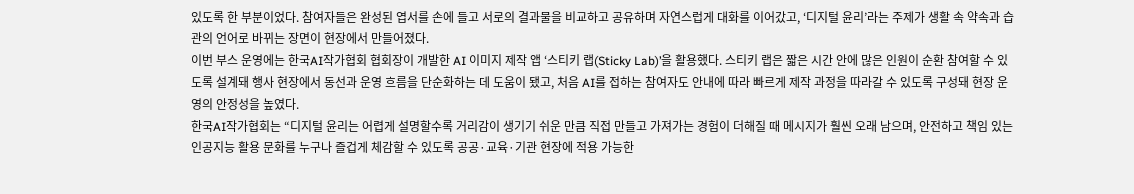있도록 한 부분이었다. 참여자들은 완성된 엽서를 손에 들고 서로의 결과물을 비교하고 공유하며 자연스럽게 대화를 이어갔고, ‘디지털 윤리’라는 주제가 생활 속 약속과 습관의 언어로 바뀌는 장면이 현장에서 만들어졌다.
이번 부스 운영에는 한국AI작가협회 협회장이 개발한 AI 이미지 제작 앱 ‘스티키 랩(Sticky Lab)’을 활용했다. 스티키 랩은 짧은 시간 안에 많은 인원이 순환 참여할 수 있도록 설계돼 행사 현장에서 동선과 운영 흐름을 단순화하는 데 도움이 됐고, 처음 AI를 접하는 참여자도 안내에 따라 빠르게 제작 과정을 따라갈 수 있도록 구성돼 현장 운영의 안정성을 높였다.
한국AI작가협회는 “디지털 윤리는 어렵게 설명할수록 거리감이 생기기 쉬운 만큼 직접 만들고 가져가는 경험이 더해질 때 메시지가 훨씬 오래 남으며, 안전하고 책임 있는 인공지능 활용 문화를 누구나 즐겁게 체감할 수 있도록 공공·교육·기관 현장에 적용 가능한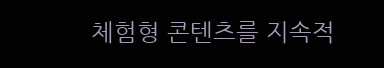체험형 콘텐츠를 지속적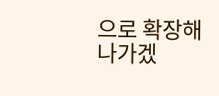으로 확장해 나가겠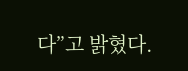다”고 밝혔다.